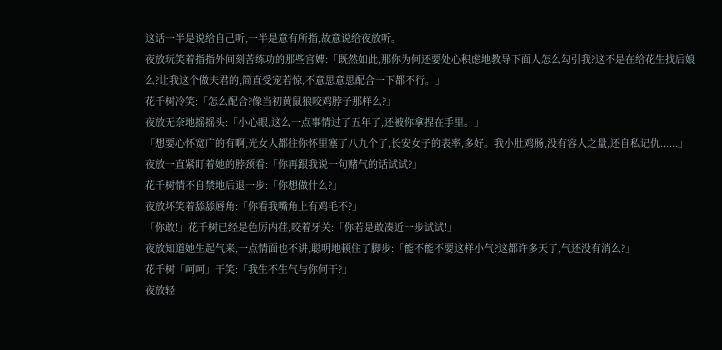这话一半是说给自己听,一半是意有所指,故意说给夜放听。
夜放玩笑着指指外间刻苦练功的那些宫婢:「既然如此,那你为何还要处心积虑地教导下面人怎么勾引我?这不是在给花生找后娘么?让我这个做夫君的,简直受宠若惊,不意思意思配合一下都不行。」
花千树冷笑:「怎么配合?像当初黄鼠狼咬鸡脖子那样么?」
夜放无奈地摇摇头:「小心眼,这么一点事情过了五年了,还被你拿捏在手里。」
「想要心怀宽广的有啊,光女人都往你怀里塞了八九个了,长安女子的表率,多好。我小肚鸡肠,没有容人之量,还自私记仇......」
夜放一直紧盯着她的脖颈看:「你再跟我说一句赌气的话试试?」
花千树情不自禁地后退一步:「你想做什么?」
夜放坏笑着舔舔唇角:「你看我嘴角上有鸡毛不?」
「你敢!」花千树已经是色厉内荏,咬着牙关:「你若是敢凑近一步试试!」
夜放知道她生起气来,一点情面也不讲,聪明地顿住了脚步:「能不能不要这样小气?这都许多天了,气还没有消么?」
花千树「呵呵」干笑:「我生不生气与你何干?」
夜放轻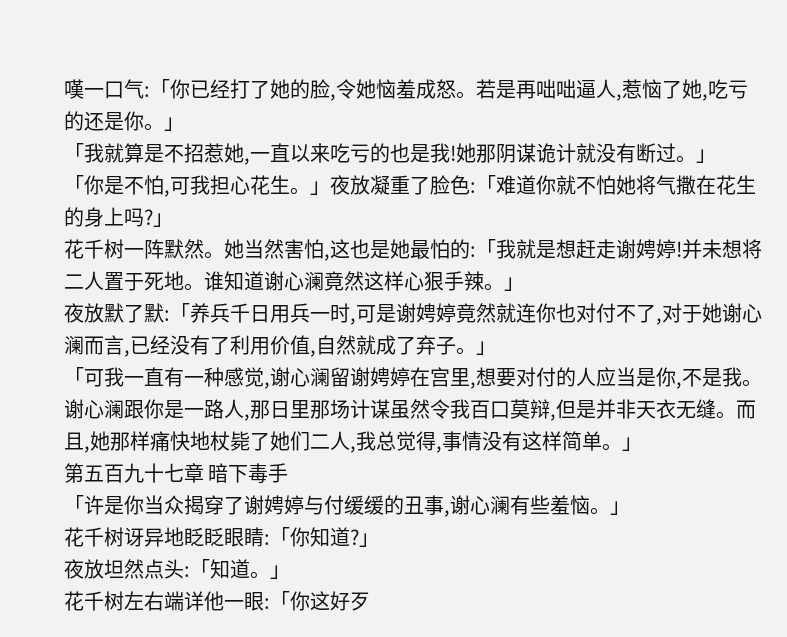嘆一口气:「你已经打了她的脸,令她恼羞成怒。若是再咄咄逼人,惹恼了她,吃亏的还是你。」
「我就算是不招惹她,一直以来吃亏的也是我!她那阴谋诡计就没有断过。」
「你是不怕,可我担心花生。」夜放凝重了脸色:「难道你就不怕她将气撒在花生的身上吗?」
花千树一阵默然。她当然害怕,这也是她最怕的:「我就是想赶走谢娉婷!并未想将二人置于死地。谁知道谢心澜竟然这样心狠手辣。」
夜放默了默:「养兵千日用兵一时,可是谢娉婷竟然就连你也对付不了,对于她谢心澜而言,已经没有了利用价值,自然就成了弃子。」
「可我一直有一种感觉,谢心澜留谢娉婷在宫里,想要对付的人应当是你,不是我。谢心澜跟你是一路人,那日里那场计谋虽然令我百口莫辩,但是并非天衣无缝。而且,她那样痛快地杖毙了她们二人,我总觉得,事情没有这样简单。」
第五百九十七章 暗下毒手
「许是你当众揭穿了谢娉婷与付缓缓的丑事,谢心澜有些羞恼。」
花千树讶异地眨眨眼睛:「你知道?」
夜放坦然点头:「知道。」
花千树左右端详他一眼:「你这好歹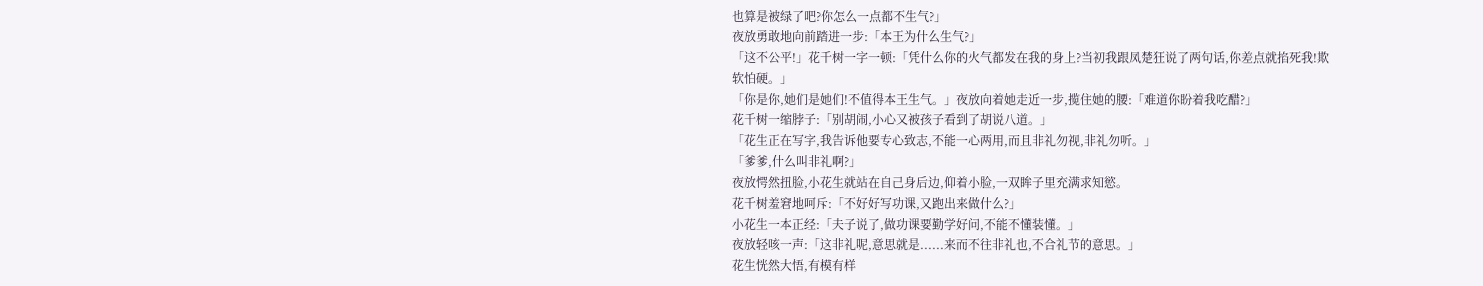也算是被绿了吧?你怎么一点都不生气?」
夜放勇敢地向前踏进一步:「本王为什么生气?」
「这不公平!」花千树一字一顿:「凭什么你的火气都发在我的身上?当初我跟凤楚狂说了两句话,你差点就掐死我!欺软怕硬。」
「你是你,她们是她们!不值得本王生气。」夜放向着她走近一步,揽住她的腰:「难道你盼着我吃醋?」
花千树一缩脖子:「别胡闹,小心又被孩子看到了胡说八道。」
「花生正在写字,我告诉他要专心致志,不能一心两用,而且非礼勿视,非礼勿听。」
「爹爹,什么叫非礼啊?」
夜放愕然扭脸,小花生就站在自己身后边,仰着小脸,一双眸子里充满求知慾。
花千树羞窘地呵斥:「不好好写功课,又跑出来做什么?」
小花生一本正经:「夫子说了,做功课要勤学好问,不能不懂装懂。」
夜放轻咳一声:「这非礼呢,意思就是......来而不往非礼也,不合礼节的意思。」
花生恍然大悟,有模有样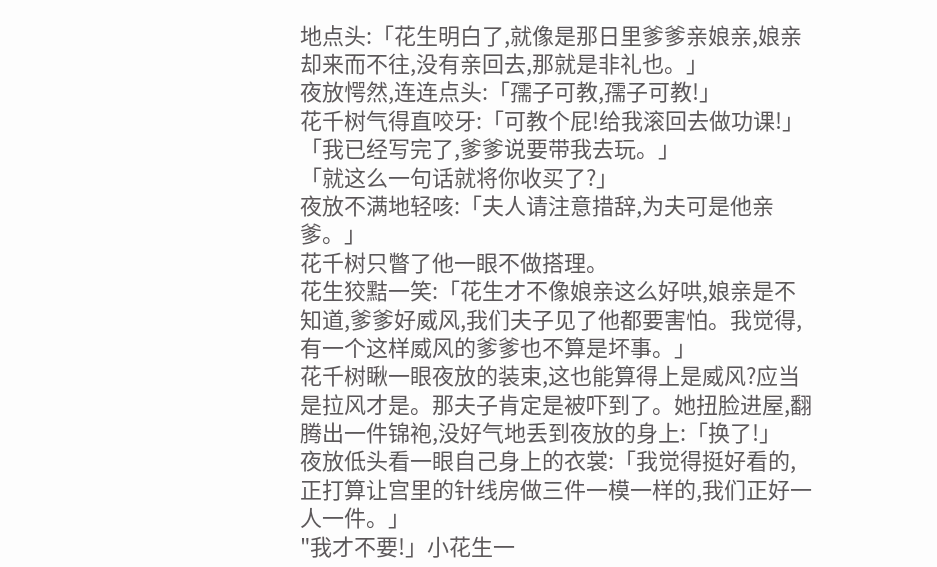地点头:「花生明白了,就像是那日里爹爹亲娘亲,娘亲却来而不往,没有亲回去,那就是非礼也。」
夜放愕然,连连点头:「孺子可教,孺子可教!」
花千树气得直咬牙:「可教个屁!给我滚回去做功课!」
「我已经写完了,爹爹说要带我去玩。」
「就这么一句话就将你收买了?」
夜放不满地轻咳:「夫人请注意措辞,为夫可是他亲爹。」
花千树只瞥了他一眼不做搭理。
花生狡黠一笑:「花生才不像娘亲这么好哄,娘亲是不知道,爹爹好威风,我们夫子见了他都要害怕。我觉得,有一个这样威风的爹爹也不算是坏事。」
花千树瞅一眼夜放的装束,这也能算得上是威风?应当是拉风才是。那夫子肯定是被吓到了。她扭脸进屋,翻腾出一件锦袍,没好气地丢到夜放的身上:「换了!」
夜放低头看一眼自己身上的衣裳:「我觉得挺好看的,正打算让宫里的针线房做三件一模一样的,我们正好一人一件。」
"我才不要!」小花生一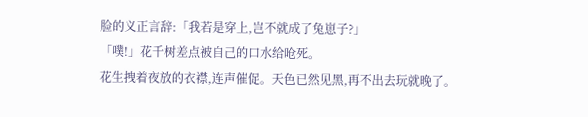脸的义正言辞:「我若是穿上,岂不就成了兔崽子?」
「噗!」花千树差点被自己的口水给呛死。
花生拽着夜放的衣襟,连声催促。天色已然见黑,再不出去玩就晚了。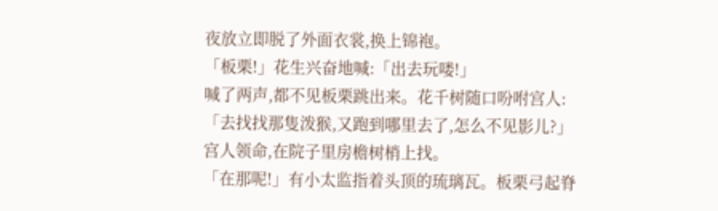夜放立即脱了外面衣裳,换上锦袍。
「板栗!」花生兴奋地喊:「出去玩喽!」
喊了两声,都不见板栗跳出来。花千树随口吩咐宫人:「去找找那隻泼猴,又跑到哪里去了,怎么不见影儿?」
宫人领命,在院子里房檐树梢上找。
「在那呢!」有小太监指着头顶的琉璃瓦。板栗弓起脊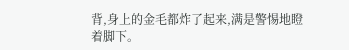背,身上的金毛都炸了起来,满是警惕地瞪着脚下。